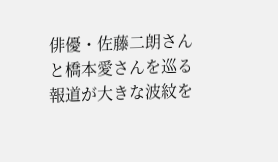俳優・佐藤二朗さんと橋本愛さんを巡る報道が大きな波紋を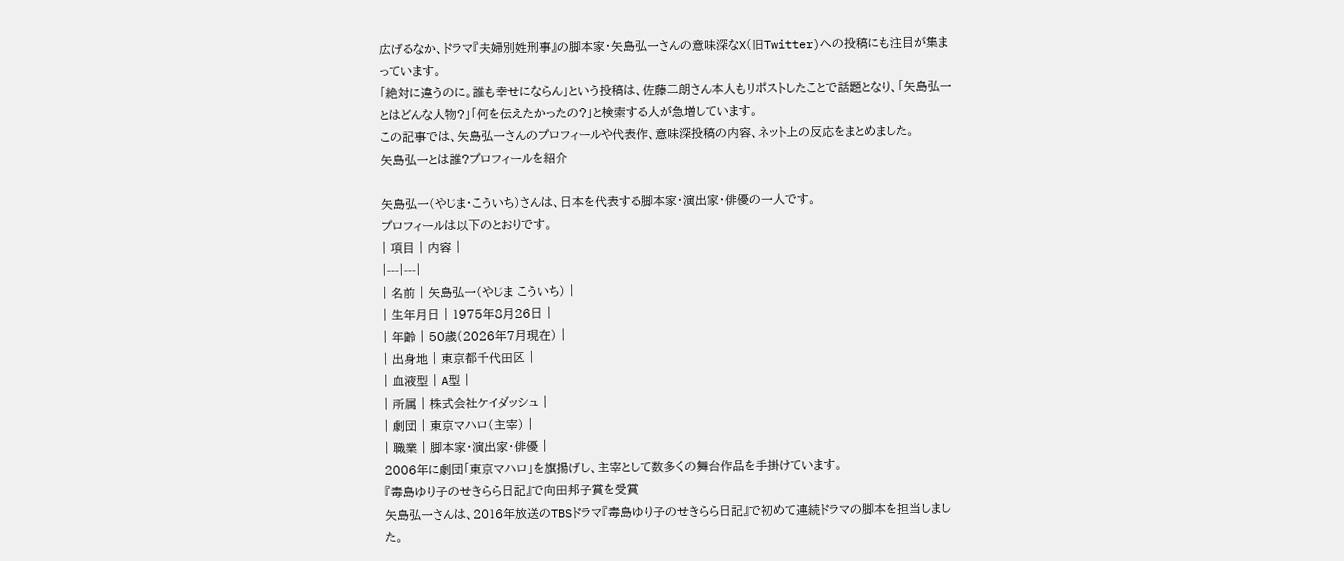広げるなか、ドラマ『夫婦別姓刑事』の脚本家・矢島弘一さんの意味深なX(旧Twitter)への投稿にも注目が集まっています。
「絶対に違うのに。誰も幸せにならん」という投稿は、佐藤二朗さん本人もリポストしたことで話題となり、「矢島弘一とはどんな人物?」「何を伝えたかったの?」と検索する人が急増しています。
この記事では、矢島弘一さんのプロフィールや代表作、意味深投稿の内容、ネット上の反応をまとめました。
矢島弘一とは誰?プロフィールを紹介

矢島弘一(やじま・こういち)さんは、日本を代表する脚本家・演出家・俳優の一人です。
プロフィールは以下のとおりです。
| 項目 | 内容 |
|---|---|
| 名前 | 矢島弘一(やじま こういち) |
| 生年月日 | 1975年8月26日 |
| 年齢 | 50歳(2026年7月現在) |
| 出身地 | 東京都千代田区 |
| 血液型 | A型 |
| 所属 | 株式会社ケイダッシュ |
| 劇団 | 東京マハロ(主宰) |
| 職業 | 脚本家・演出家・俳優 |
2006年に劇団「東京マハロ」を旗揚げし、主宰として数多くの舞台作品を手掛けています。
『毒島ゆり子のせきらら日記』で向田邦子賞を受賞
矢島弘一さんは、2016年放送のTBSドラマ『毒島ゆり子のせきらら日記』で初めて連続ドラマの脚本を担当しました。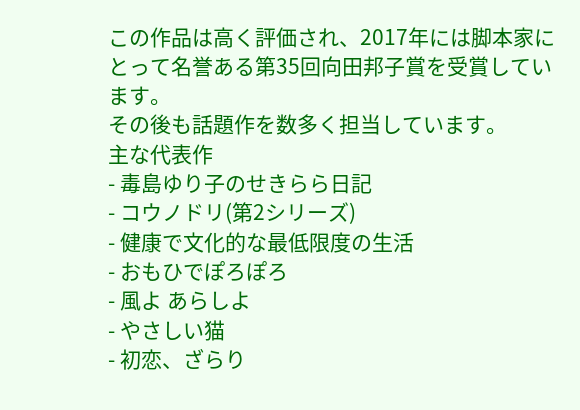この作品は高く評価され、2017年には脚本家にとって名誉ある第35回向田邦子賞を受賞しています。
その後も話題作を数多く担当しています。
主な代表作
- 毒島ゆり子のせきらら日記
- コウノドリ(第2シリーズ)
- 健康で文化的な最低限度の生活
- おもひでぽろぽろ
- 風よ あらしよ
- やさしい猫
- 初恋、ざらり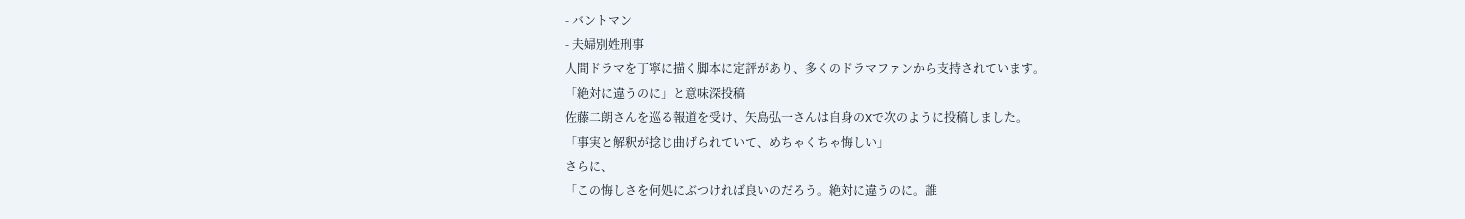- バントマン
- 夫婦別姓刑事
人間ドラマを丁寧に描く脚本に定評があり、多くのドラマファンから支持されています。
「絶対に違うのに」と意味深投稿
佐藤二朗さんを巡る報道を受け、矢島弘一さんは自身のXで次のように投稿しました。
「事実と解釈が捻じ曲げられていて、めちゃくちゃ悔しい」
さらに、
「この悔しさを何処にぶつければ良いのだろう。絶対に違うのに。誰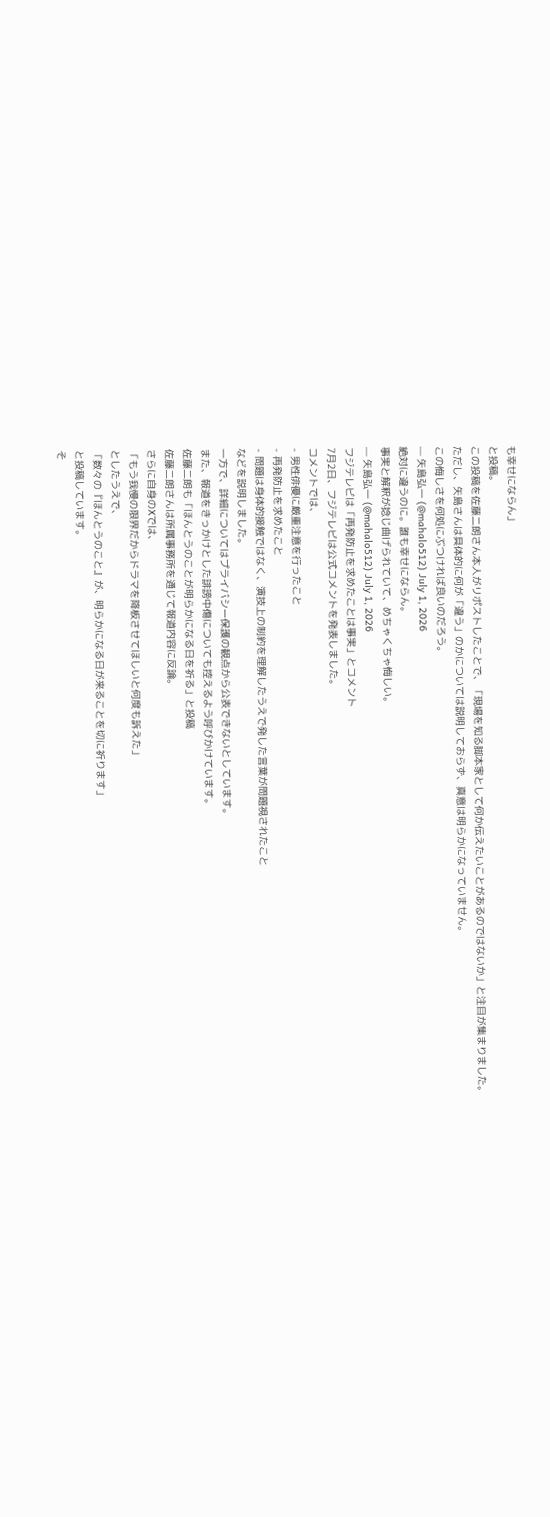も幸せにならん」
と投稿。
この投稿を佐藤二朗さん本人がリポストしたことで、「現場を知る脚本家として何か伝えたいことがあるのではないか」と注目が集まりました。
ただし、矢島さんは具体的に何が「違う」のかについては説明しておらず、真意は明らかになっていません。
この悔しさを何処にぶつければ良いのだろう。
— 矢島弘一 (@mahalo512) July 1, 2026
絶対に違うのに。誰も幸せにならん。
事実と解釈が捻じ曲げられていて、めちゃくちゃ悔しい。
— 矢島弘一 (@mahalo512) July 1, 2026
フジテレビは「再発防止を求めたことは事実」とコメント
7月2日、フジテレビは公式コメントを発表しました。
コメントでは、
- 男性俳優に厳重注意を行ったこと
- 再発防止を求めたこと
- 問題は身体的接触ではなく、演技上の制約を理解したうえで発した言葉が問題視されたこと
などを説明しました。
一方で、詳細についてはプライバシー保護の観点から公表できないとしています。
また、報道をきっかけとした誹謗中傷についても控えるよう呼びかけています。
佐藤二朗も「ほんとうのことが明らかになる日を祈る」と投稿
佐藤二朗さんは所属事務所を通じて報道内容に反論。
さらに自身のXでは、
「もう我慢の限界だからドラマを降板させてほしいと何度も訴えた」
としたうえで、
「数々の『ほんとうのこと』が、明らかになる日が来ることを切に祈ります」
と投稿しています。
そ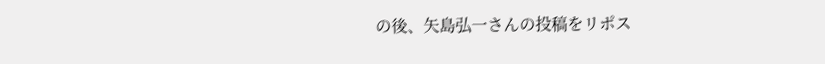の後、矢島弘一さんの投稿をリポス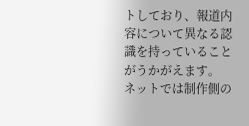トしており、報道内容について異なる認識を持っていることがうかがえます。
ネットでは制作側の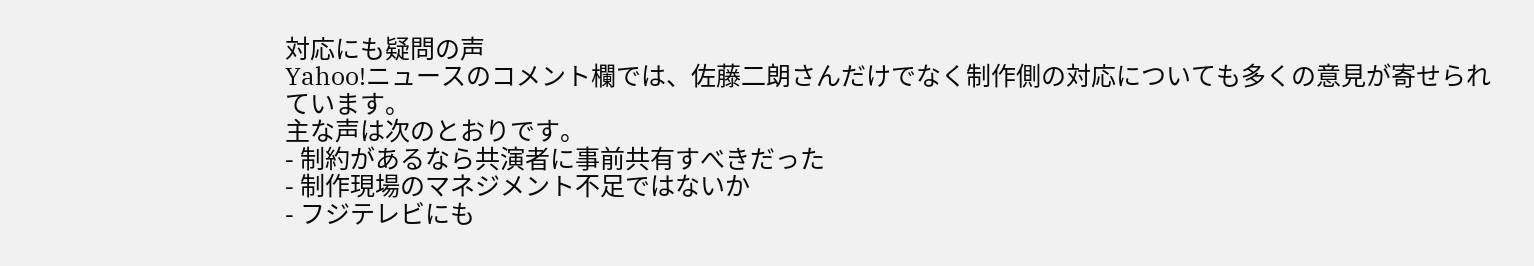対応にも疑問の声
Yahoo!ニュースのコメント欄では、佐藤二朗さんだけでなく制作側の対応についても多くの意見が寄せられています。
主な声は次のとおりです。
- 制約があるなら共演者に事前共有すべきだった
- 制作現場のマネジメント不足ではないか
- フジテレビにも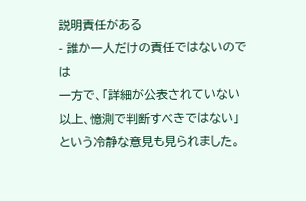説明責任がある
- 誰か一人だけの責任ではないのでは
一方で、「詳細が公表されていない以上、憶測で判断すべきではない」という冷静な意見も見られました。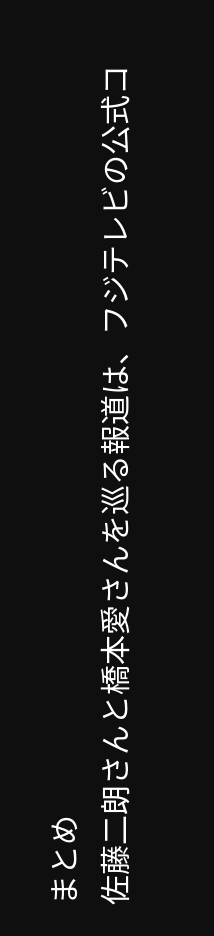まとめ
佐藤二朗さんと橋本愛さんを巡る報道は、フジテレビの公式コ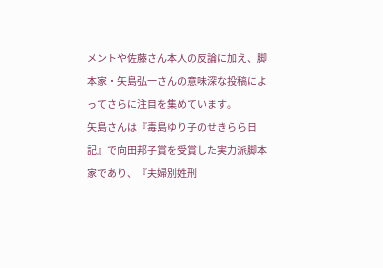メントや佐藤さん本人の反論に加え、脚本家・矢島弘一さんの意味深な投稿によってさらに注目を集めています。
矢島さんは『毒島ゆり子のせきらら日記』で向田邦子賞を受賞した実力派脚本家であり、『夫婦別姓刑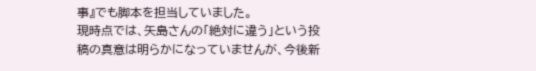事』でも脚本を担当していました。
現時点では、矢島さんの「絶対に違う」という投稿の真意は明らかになっていませんが、今後新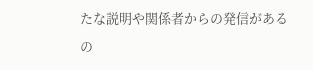たな説明や関係者からの発信があるの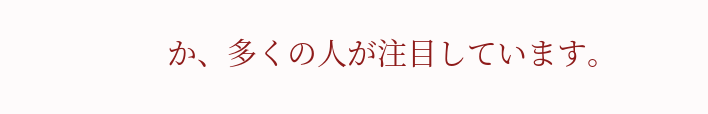か、多くの人が注目しています。